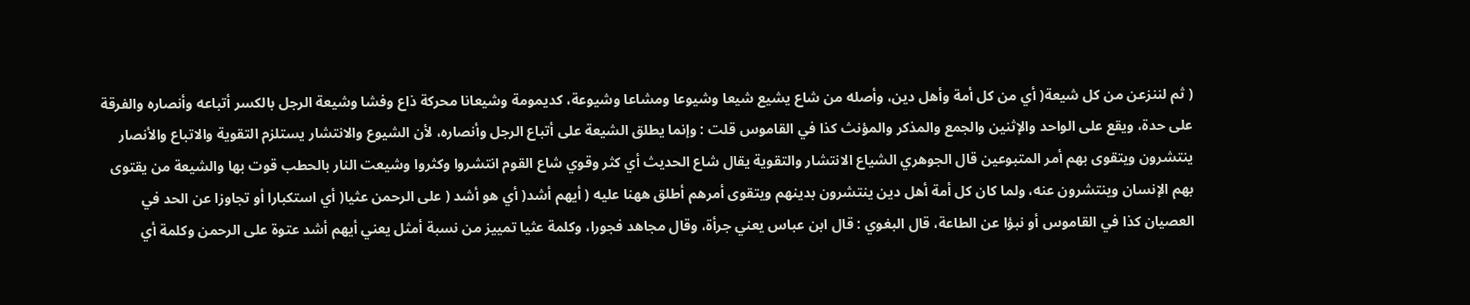( ثم لننزعن من كل شيعة( أي من كل أمة وأهل دين، وأصله من شاع يشيع شيعا وشيوعا ومشاعا وشيوعة، كديمومة وشيعانا محركة ذاع وفشا وشيعة الرجل بالكسر أتباعه وأنصاره والفرقة على حدة، ويقع على الواحد والإثنين والجمع والمذكر والمؤنث كذا في القاموس قلت : وإنما يطلق الشيعة على أتباع الرجل وأنصاره، لأن الشيوع والانتشار يستلزم التقوية والاتباع والأنصار ينتشرون ويتقوى بهم أمر المتبوعين قال الجوهري الشياع الانتشار والتقوية يقال شاع الحديث أي كثر وقوي شاع القوم انتشروا وكثروا وشيعت النار بالحطب قوت بها والشيعة من يقتوى بهم الإنسان وينتشرون عنه، ولما كان كل أمة أهل دين ينتشرون بدينهم ويتقوى أمرهم أطلق ههنا عليه ( أيهم أشد( أي هو أشد ( على الرحمن عثيا( أي استكبارا أو تجاوزا عن الحد في العصيان كذا في القاموس أو نبؤا عن الطاعة، قال البغوي : قال ابن عباس يعني جرأة، وقال مجاهد فجورا، وكلمة عثيا تمييز من نسبة أمثل يعني أيهم أشد عتوة على الرحمن وكلمة أي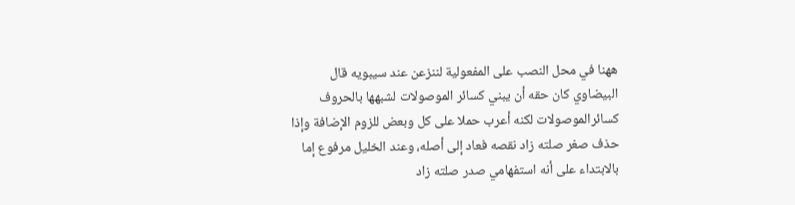ههنا في محل النصب على المفعولية لننزعن عند سيبويه قال البيضاوي كان حقه أن يبني كسائر الموصولات لشبهها بالحروف كسائرالموصولات لكنه أعرب حملا على كل وبعض للزوم الإضافة وإذا حذف صغر صلته زاد نقصه فعاد إلى أصله، وعند الخليل مرفوع إما بالابتداء على أنه استفهامي صدر صلته زاد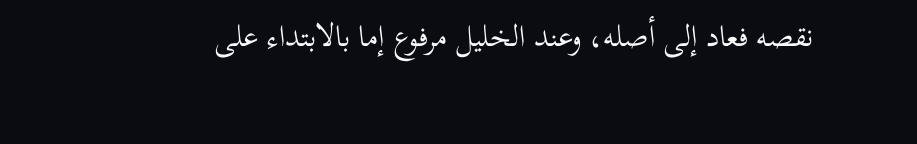نقصه فعاد إلى أصله، وعند الخليل مرفوع إما بالابتداء على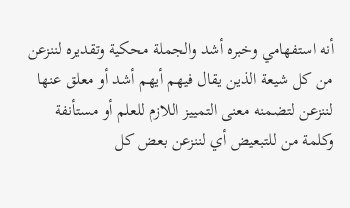أنه استفهامي وخبره أشد والجملة محكية وتقديره لننزعن من كل شيعة الذين يقال فيهم أيهم أشد أو معلق عنها لننزعن لتضمنه معنى التمييز اللازم للعلم أو مستأنفة وكلمة من للتبعيض أي لننزعن بعض كل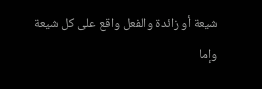شيعة أو زائدة والفعل واقع على كل شيعة وإما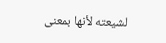لشيعته لأنها بمعنى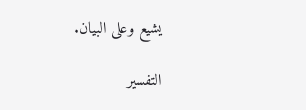يشيع وعلى البيان.

التفسير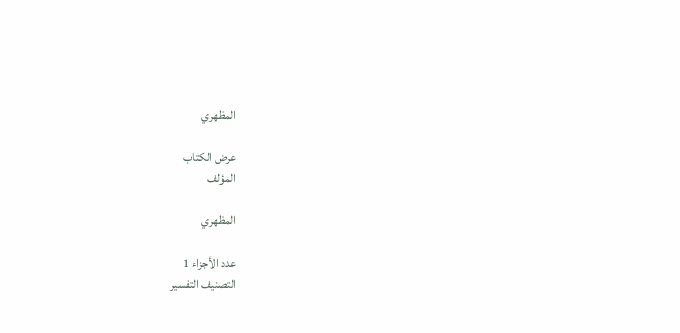المظهري

عرض الكتاب
المؤلف

المظهري

عدد الأجزاء 1
التصنيف التفسير